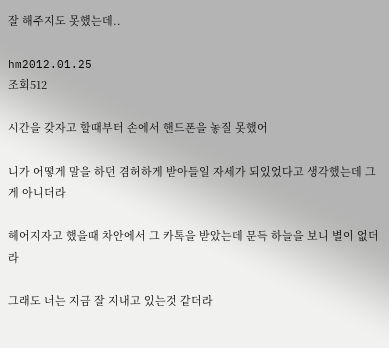잘 해주지도 못했는데..

hm2012.01.25
조회512

시간을 갖자고 할때부터 손에서 핸드폰을 놓질 못했어

니가 어떻게 말을 하던 겸허하게 받아들일 자세가 되있었다고 생각했는데 그게 아니더라

헤어지자고 했을때 차안에서 그 카톡을 받았는데 문득 하늘을 보니 별이 없더라

그래도 너는 지금 잘 지내고 있는것 같더라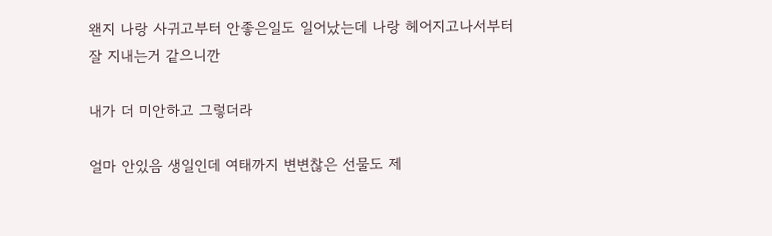왠지 나랑 사귀고부터 안좋은일도 일어났는데 나랑 헤어지고나서부터 잘 지내는거 같으니깐

내가 더 미안하고 그렇더라

얼마 안있음 생일인데 여태까지 변변찮은 선물도 제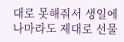대로 못해줘서 생일에나마라도 제대로 선물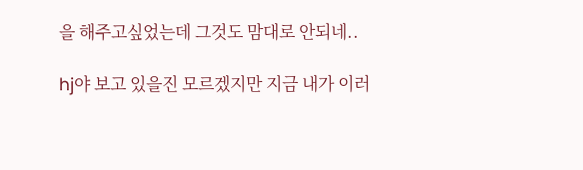을 해주고싶었는데 그것도 맘대로 안되네..

hj야 보고 있을진 모르겠지만 지금 내가 이러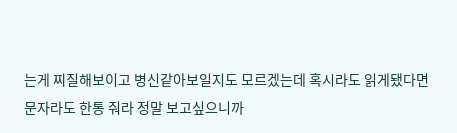는게 찌질해보이고 병신같아보일지도 모르겠는데 혹시라도 읽게됐다면 문자라도 한통 줘라 정말 보고싶으니까